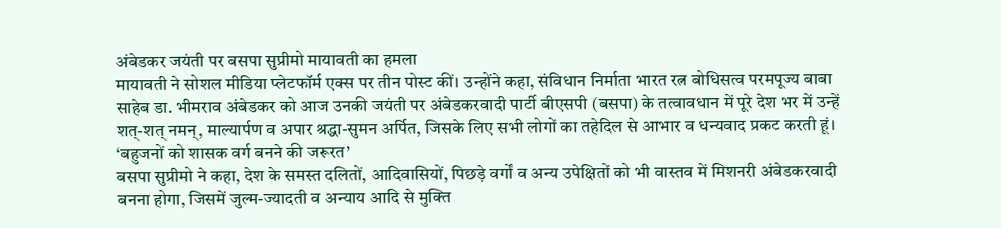अंबेडकर जयंती पर बसपा सुप्रीमो मायावती का हमला
मायावती ने सोशल मीडिया प्लेटफॉर्म एक्स पर तीन पोस्ट कीं। उन्होंने कहा, संविधान निर्माता भारत रत्न बोधिसत्व परमपूज्य बाबा साहेब डा. भीमराव अंबेडकर को आज उनकी जयंती पर अंबेडकरवादी पार्टी बीएसपी (बसपा) के तत्वावधान में पूरे देश भर में उन्हें शत्-शत् नमन्, माल्यार्पण व अपार श्रद्धा-सुमन अर्पित, जिसके लिए सभी लोगों का तहेदिल से आभार व धन्यवाद प्रकट करती हूं।
‘बहुजनों को शासक वर्ग बनने की जरूरत’
बसपा सुप्रीमो ने कहा, देश के समस्त दलितों, आदिवासियों, पिछड़े वर्गों व अन्य उपेक्षितों को भी वास्तव में मिशनरी अंबेडकरवादी बनना होगा, जिसमें जुल्म-ज्यादती व अन्याय आदि से मुक्ति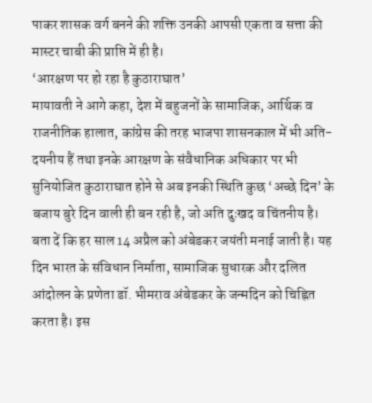पाकर शासक वर्ग बनने की शक्ति उनकी आपसी एकता व सत्ता की मास्टर चाबी की प्राप्ति में ही है।
‘आरक्षण पर हो रहा है कुठाराघात’
मायावती ने आगे कहा, देश में बहुजनों के सामाजिक, आर्थिक व राजनीतिक हालात, कांग्रेस की तरह भाजपा शासनकाल में भी अति-दयनीय हैं तथा इनके आरक्षण के संवैधानिक अधिकार पर भी सुनियोजित कुठाराघात होने से अब इनकी स्थिति कुछ ‘अच्छे दिन’ के बजाय बुरे दिन वाली ही बन रही है, जो अति दुःखद व चिंतनीय है।
बता दें कि हर साल 14 अप्रैल को अंबेडकर जयंती मनाई जाती है। यह दिन भारत के संविधान निर्माता, सामाजिक सुधारक और दलित आंदोलन के प्रणेता डॉ. भीमराव अंबेडकर के जन्मदिन को चिह्नित करता है। इस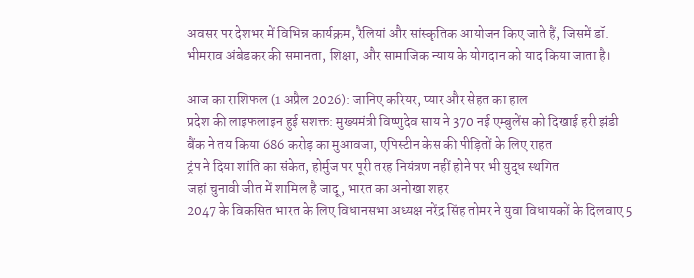अवसर पर देशभर में विभिन्न कार्यक्रम, रैलियां और सांस्कृतिक आयोजन किए जाते हैं, जिसमें डॉ. भीमराव अंबेडकर की समानता, शिक्षा, और सामाजिक न्याय के योगदान को याद किया जाता है।

आज का राशिफल (1 अप्रैल 2026): जानिए करियर, प्यार और सेहत का हाल
प्रदेश की लाइफलाइन हुई सशक्त: मुख्यमंत्री विष्णुदेव साय ने 370 नई एम्बुलेंस को दिखाई हरी झंडी
बैंक ने तय किया 686 करोड़ का मुआवजा, एपिस्टीन केस की पीड़ितों के लिए राहत
ट्रंप ने दिया शांति का संकेत, होर्मुज पर पूरी तरह नियंत्रण नहीं होने पर भी युद्ध स्थगित
जहां चुनावी जीत में शामिल है जादू, भारत का अनोखा शहर
2047 के विकसित भारत के लिए विधानसभा अध्यक्ष नरेंद्र सिंह तोमर ने युवा विधायकों के दिलवाए 5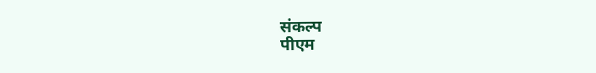संकल्प
पीएम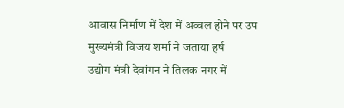आवास निर्माण में देश में अव्वल होने पर उप मुख्यमंत्री विजय शर्मा ने जताया हर्ष
उद्योग मंत्री देवांगन ने तिलक नगर में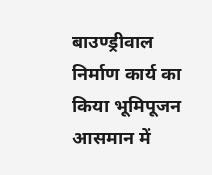बाउण्ड्रीवाल निर्माण कार्य का किया भूमिपूजन
आसमान में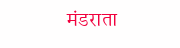मंडराता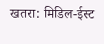खतरा: मिडिल-ईस्ट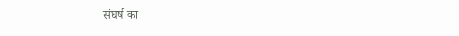संघर्ष का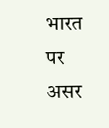भारत पर असर